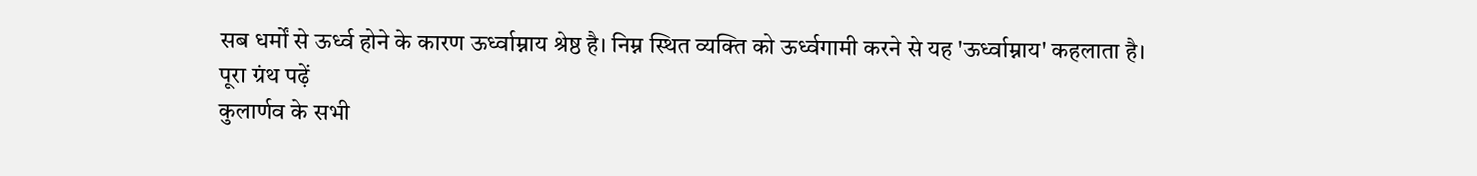सब धर्मों से ऊर्ध्व होने के कारण ऊर्ध्वाम्नाय श्रेष्ठ है। निम्न स्थित व्यक्ति को ऊर्ध्वगामी करने से यह 'ऊर्ध्वाम्नाय' कहलाता है।
पूरा ग्रंथ पढ़ें
कुलार्णव के सभी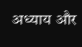अध्याय और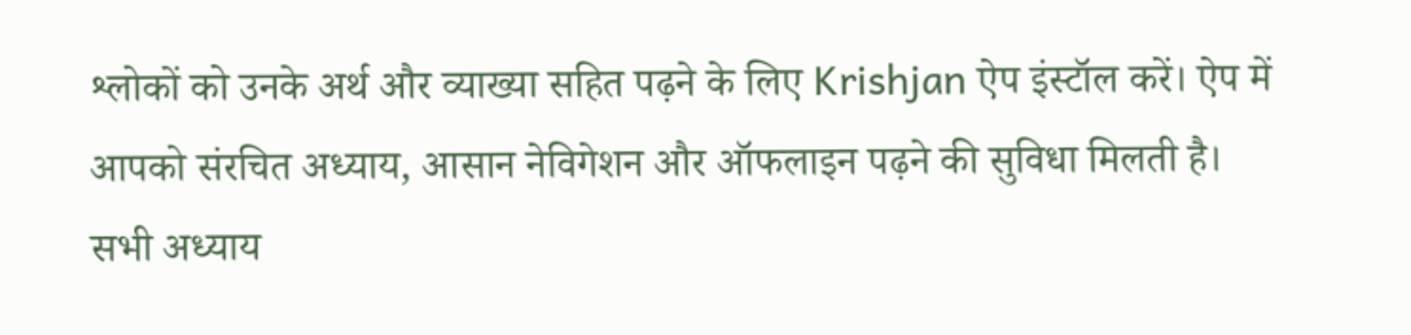श्लोकों को उनके अर्थ और व्याख्या सहित पढ़ने के लिए Krishjan ऐप इंस्टॉल करें। ऐप में आपको संरचित अध्याय, आसान नेविगेशन और ऑफलाइन पढ़ने की सुविधा मिलती है।
सभी अध्याय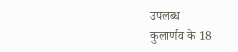उपलब्ध
कुलार्णव के 18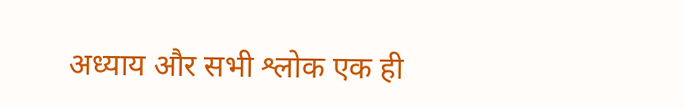अध्याय और सभी श्लोक एक ही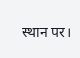स्थान पर।